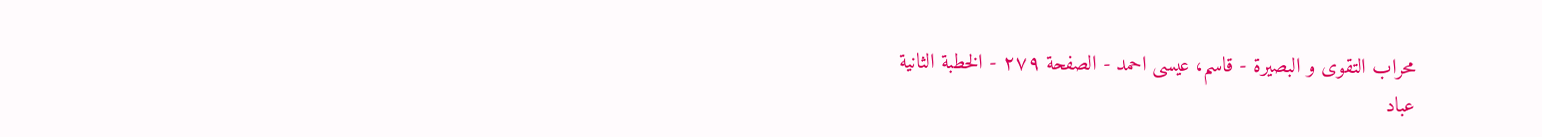محراب التقوى و البصيرة - قاسم، عيسى احمد - الصفحة ٢٧٩ - الخطبة الثانية
عباد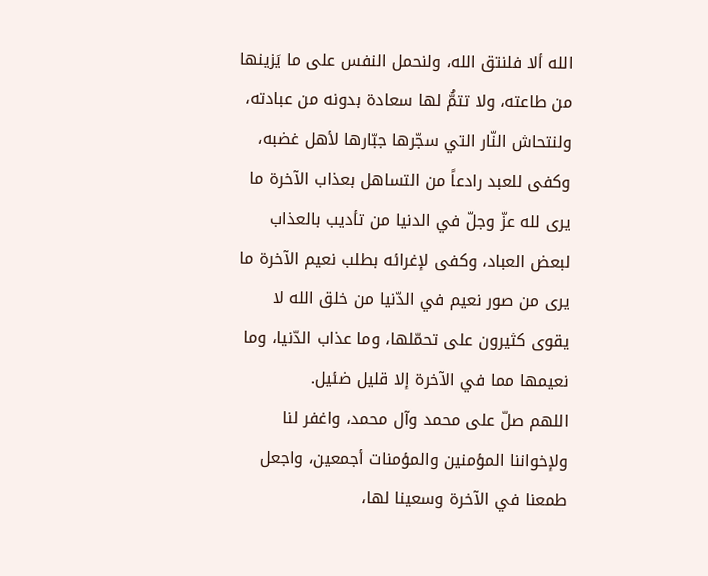الله ألا فلنتق الله، ولنحمل النفس على ما يَزينها من طاعته، ولا تتمُّ لها سعادة بدونه من عبادته، ولنتحاش النّار التي سجّرها جبّارها لأهل غضبه، وكفى للعبد رادعاً من التساهل بعذاب الآخرة ما يرى لله عزّ وجلّ في الدنيا من تأديب بالعذاب لبعض العباد، وكفى لإغرائه بطلب نعيم الآخرة ما يرى من صور نعيم في الدّنيا من خلق الله لا يقوى كثيرون على تحمّلها، وما عذاب الدّنيا، وما نعيمها مما في الآخرة إلا قليل ضئيل.
اللهم صلّ على محمد وآل محمد، واغفر لنا ولإخواننا المؤمنين والمؤمنات أجمعين، واجعل طمعنا في الآخرة وسعينا لها،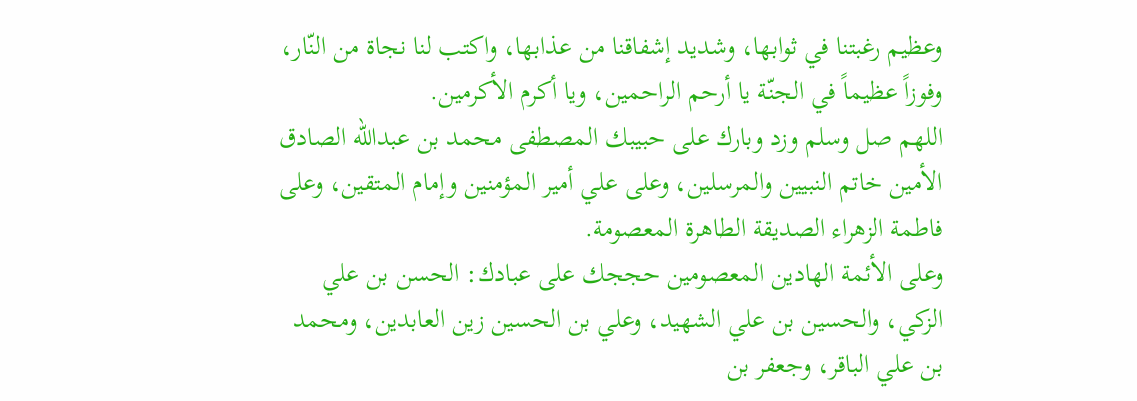وعظيم رغبتنا في ثوابها، وشديد إشفاقنا من عذابها، واكتب لنا نجاة من النّار، وفوزاً عظيماً في الجنّة يا أرحم الراحمين، ويا أكرم الأكرمين.
اللهم صل وسلم وزد وبارك على حبيبك المصطفى محمد بن عبدالله الصادق الأمين خاتم النبيين والمرسلين، وعلى علي أمير المؤمنين وإمام المتقين، وعلى فاطمة الزهراء الصديقة الطاهرة المعصومة.
وعلى الأئمة الهادين المعصومين حججك على عبادك: الحسن بن علي الزكي، والحسين بن علي الشهيد، وعلي بن الحسين زين العابدين، ومحمد بن علي الباقر، وجعفر بن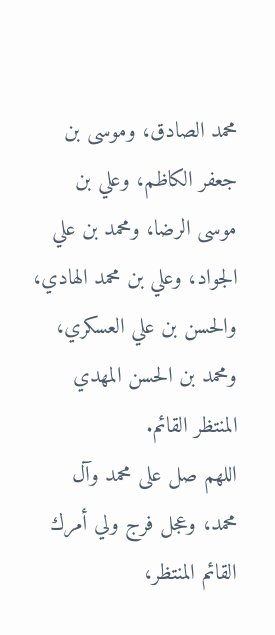محمد الصادق، وموسى بن جعفر الكاظم، وعلي بن موسى الرضا، ومحمد بن علي الجواد، وعلي بن محمد الهادي، والحسن بن علي العسكري، ومحمد بن الحسن المهدي المنتظر القائم.
اللهم صل على محمد وآل محمد، وعجل فرج ولي أمرك القائم المنتظر،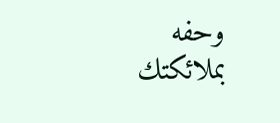وحفه بملائكتك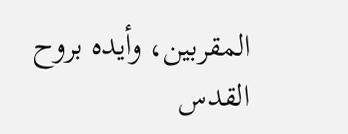المقربين، وأيده بروح القدس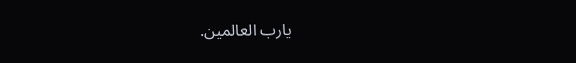يارب العالمين.